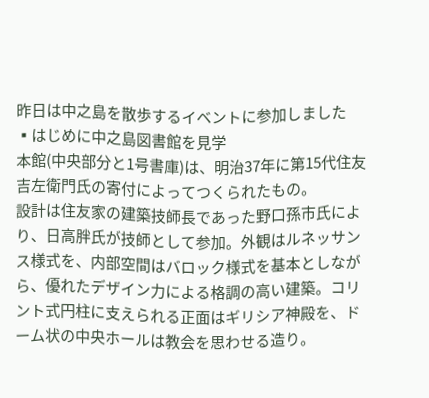昨日は中之島を散歩するイベントに参加しました
▪はじめに中之島図書館を見学
本館(中央部分と1号書庫)は、明治37年に第15代住友吉左衛門氏の寄付によってつくられたもの。
設計は住友家の建築技師長であった野口孫市氏により、日高胖氏が技師として参加。外観はルネッサンス様式を、内部空間はバロック様式を基本としながら、優れたデザイン力による格調の高い建築。コリント式円柱に支えられる正面はギリシア神殿を、ドーム状の中央ホールは教会を思わせる造り。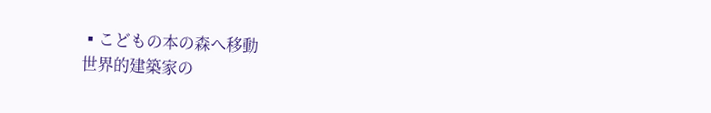▪こどもの本の森へ移動
世界的建築家の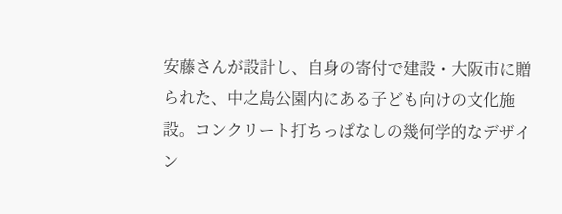安藤さんが設計し、自身の寄付で建設・大阪市に贈られた、中之島公園内にある子ども向けの文化施設。コンクリート打ちっぱなしの幾何学的なデザイン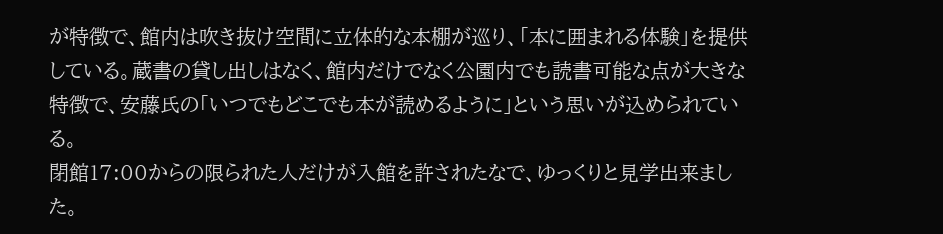が特徴で、館内は吹き抜け空間に立体的な本棚が巡り、「本に囲まれる体験」を提供している。蔵書の貸し出しはなく、館内だけでなく公園内でも読書可能な点が大きな特徴で、安藤氏の「いつでもどこでも本が読めるように」という思いが込められている。
閉館17:00からの限られた人だけが入館を許されたなで、ゆっくりと見学出来ました。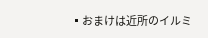▪おまけは近所のイルミ